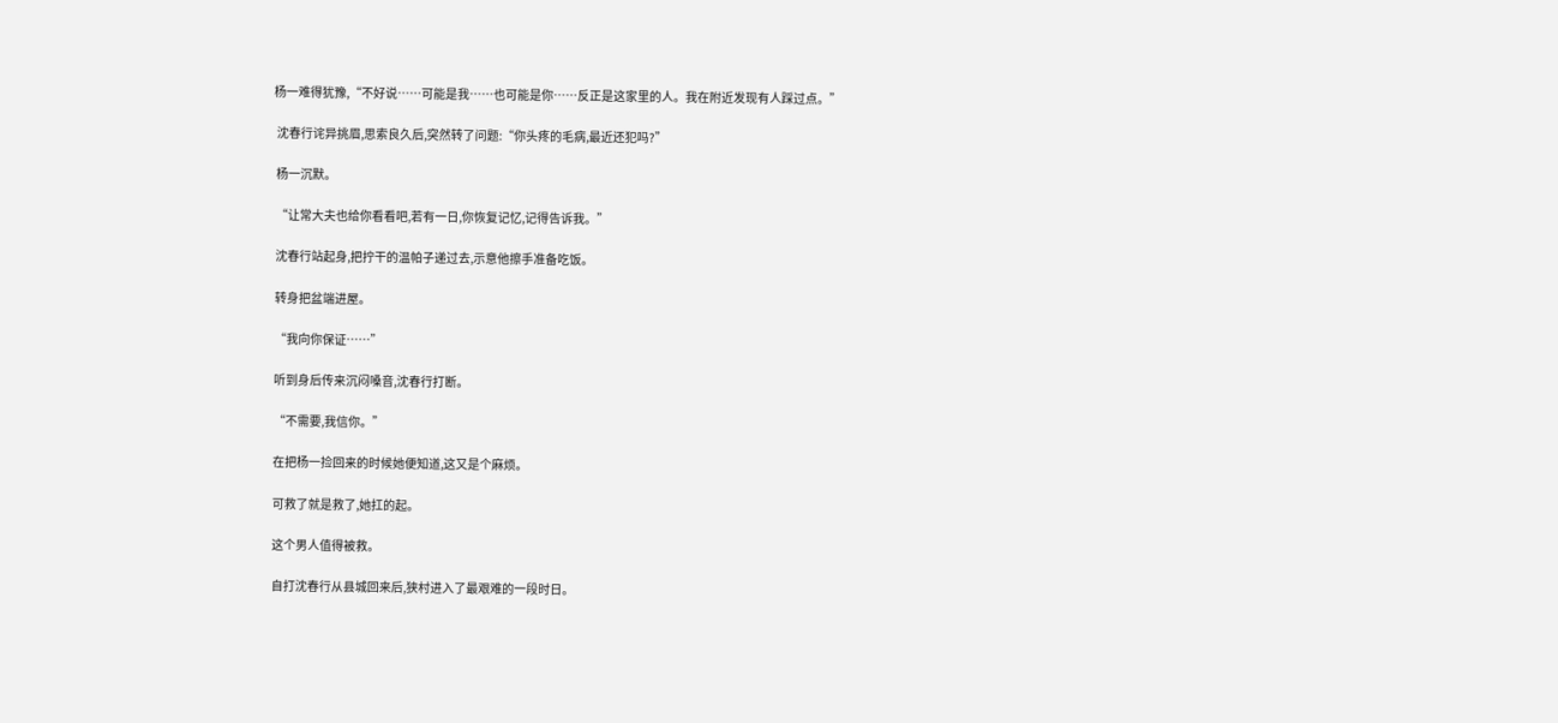杨一难得犹豫,“不好说……可能是我……也可能是你……反正是这家里的人。我在附近发现有人踩过点。”

 沈春行诧异挑眉,思索良久后,突然转了问题:“你头疼的毛病,最近还犯吗?”

 杨一沉默。

 “让常大夫也给你看看吧,若有一日,你恢复记忆,记得告诉我。”

 沈春行站起身,把拧干的温帕子递过去,示意他擦手准备吃饭。

 转身把盆端进屋。

 “我向你保证……”

 听到身后传来沉闷嗓音,沈春行打断。

 “不需要,我信你。”

 在把杨一捡回来的时候她便知道,这又是个麻烦。

 可救了就是救了,她扛的起。

 这个男人值得被救。

 自打沈春行从县城回来后,狭村进入了最艰难的一段时日。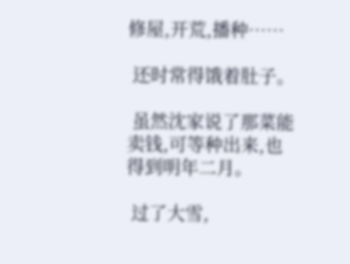修屋,开荒,播种……

 还时常得饿着肚子。

 虽然沈家说了那菜能卖钱,可等种出来,也得到明年二月。

 过了大雪,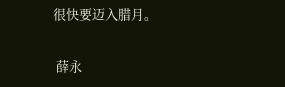很快要迈入腊月。

 薛永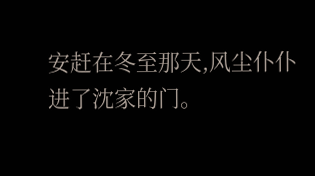安赶在冬至那天,风尘仆仆进了沈家的门。